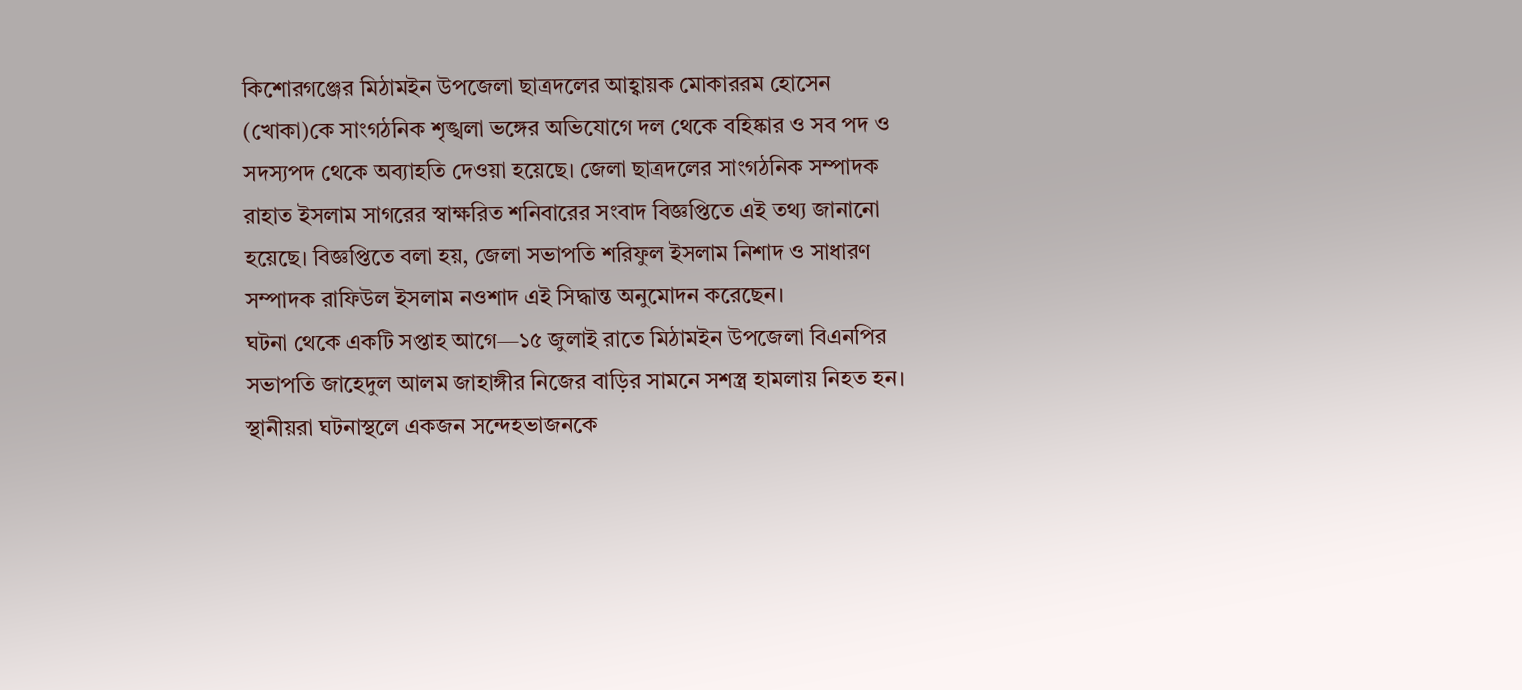কিশোরগঞ্জের মিঠামইন উপজেলা ছাত্রদলের আহ্বায়ক মোকাররম হোসেন (খোকা)কে সাংগঠনিক শৃঙ্খলা ভঙ্গের অভিযোগে দল থেকে বহিষ্কার ও সব পদ ও সদস্যপদ থেকে অব্যাহতি দেওয়া হয়েছে। জেলা ছাত্রদলের সাংগঠনিক সম্পাদক রাহাত ইসলাম সাগরের স্বাক্ষরিত শনিবারের সংবাদ বিজ্ঞপ্তিতে এই তথ্য জানানো হয়েছে। বিজ্ঞপ্তিতে বলা হয়, জেলা সভাপতি শরিফুল ইসলাম নিশাদ ও সাধারণ সম্পাদক রাফিউল ইসলাম নওশাদ এই সিদ্ধান্ত অনুমোদন করেছেন।
ঘটনা থেকে একটি সপ্তাহ আগে—১৫ জুলাই রাতে মিঠামইন উপজেলা বিএনপির সভাপতি জাহেদুল আলম জাহাঙ্গীর নিজের বাড়ির সামনে সশস্ত্র হামলায় নিহত হন। স্থানীয়রা ঘটনাস্থলে একজন সন্দেহভাজনকে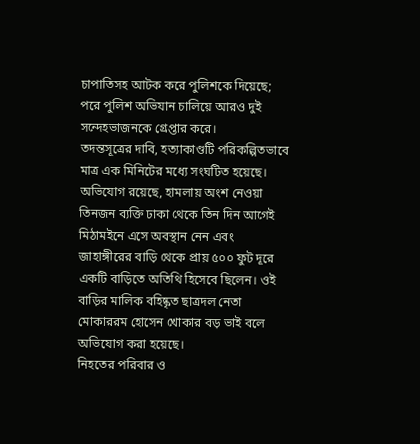চাপাতিসহ আটক করে পুলিশকে দিয়েছে; পরে পুলিশ অভিযান চালিয়ে আরও দুই সন্দেহভাজনকে গ্রেপ্তার করে।
তদন্তসূত্রের দাবি, হত্যাকাণ্ডটি পরিকল্পিতভাবে মাত্র এক মিনিটের মধ্যে সংঘটিত হয়েছে। অভিযোগ রয়েছে, হামলায় অংশ নেওয়া তিনজন ব্যক্তি ঢাকা থেকে তিন দিন আগেই মিঠামইনে এসে অবস্থান নেন এবং জাহাঙ্গীরের বাড়ি থেকে প্রায় ৫০০ ফুট দূরে একটি বাড়িতে অতিথি হিসেবে ছিলেন। ওই বাড়ির মালিক বহিষ্কৃত ছাত্রদল নেতা মোকাররম হোসেন খোকার বড় ভাই বলে অভিযোগ করা হয়েছে।
নিহতের পরিবার ও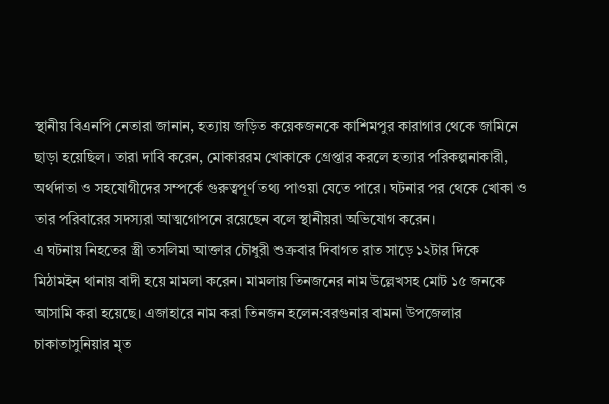স্থানীয় বিএনপি নেতারা জানান, হত্যায় জড়িত কয়েকজনকে কাশিমপুর কারাগার থেকে জামিনে ছাড়া হয়েছিল। তারা দাবি করেন, মোকাররম খোকাকে গ্রেপ্তার করলে হত্যার পরিকল্পনাকারী, অর্থদাতা ও সহযোগীদের সম্পর্কে গুরুত্বপূর্ণ তথ্য পাওয়া যেতে পারে। ঘটনার পর থেকে খোকা ও তার পরিবারের সদস্যরা আত্মগোপনে রয়েছেন বলে স্থানীয়রা অভিযোগ করেন।
এ ঘটনায় নিহতের স্ত্রী তসলিমা আক্তার চৌধুরী শুক্রবার দিবাগত রাত সাড়ে ১২টার দিকে মিঠামইন থানায় বাদী হয়ে মামলা করেন। মামলায় তিনজনের নাম উল্লেখসহ মোট ১৫ জনকে আসামি করা হয়েছে। এজাহারে নাম করা তিনজন হলেন:বরগুনার বামনা উপজেলার চাকাতাসুনিয়ার মৃত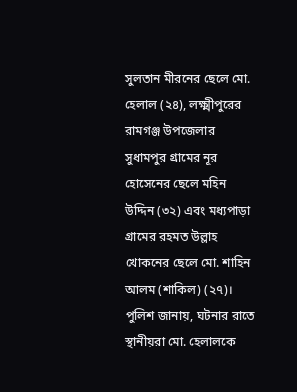সুলতান মীরনের ছেলে মো. হেলাল (২৪), লক্ষ্মীপুরের রামগঞ্জ উপজেলার সুধামপুর গ্রামের নূর হোসেনের ছেলে মহিন উদ্দিন (৩২) এবং মধ্যপাড়া গ্রামের রহমত উল্লাহ খোকনের ছেলে মো. শাহিন আলম (শাকিল) (২৭)।
পুলিশ জানায়, ঘটনার রাতে স্থানীয়রা মো. হেলালকে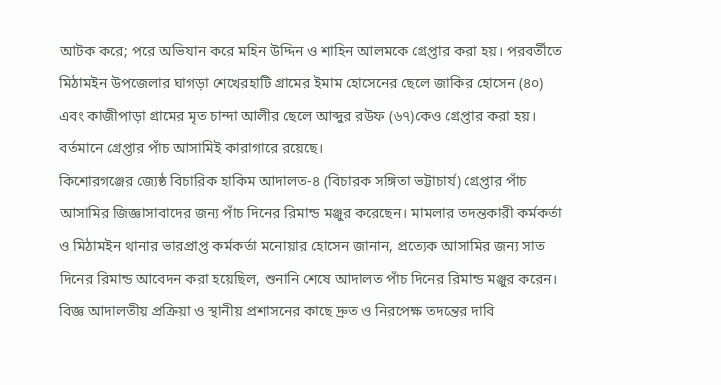আটক করে; পরে অভিযান করে মহিন উদ্দিন ও শাহিন আলমকে গ্রেপ্তার করা হয়। পরবর্তীতে মিঠামইন উপজেলার ঘাগড়া শেখেরহাটি গ্রামের ইমাম হোসেনের ছেলে জাকির হোসেন (৪০) এবং কাজীপাড়া গ্রামের মৃত চান্দা আলীর ছেলে আব্দুর রউফ (৬৭)কেও গ্রেপ্তার করা হয়। বর্তমানে গ্রেপ্তার পাঁচ আসামিই কারাগারে রয়েছে।
কিশোরগঞ্জের জ্যেষ্ঠ বিচারিক হাকিম আদালত-৪ (বিচারক সঙ্গিতা ভট্টাচার্য) গ্রেপ্তার পাঁচ আসামির জিজ্ঞাসাবাদের জন্য পাঁচ দিনের রিমান্ড মঞ্জুর করেছেন। মামলার তদন্তকারী কর্মকর্তা ও মিঠামইন থানার ভারপ্রাপ্ত কর্মকর্তা মনোয়ার হোসেন জানান, প্রত্যেক আসামির জন্য সাত দিনের রিমান্ড আবেদন করা হয়েছিল, শুনানি শেষে আদালত পাঁচ দিনের রিমান্ড মঞ্জুর করেন।
বিজ্ঞ আদালতীয় প্রক্রিয়া ও স্থানীয় প্রশাসনের কাছে দ্রুত ও নিরপেক্ষ তদন্তের দাবি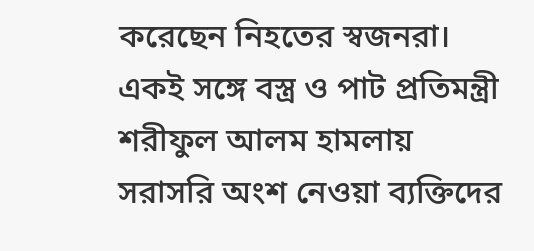করেছেন নিহতের স্বজনরা। একই সঙ্গে বস্ত্র ও পাট প্রতিমন্ত্রী শরীফুল আলম হামলায় সরাসরি অংশ নেওয়া ব্যক্তিদের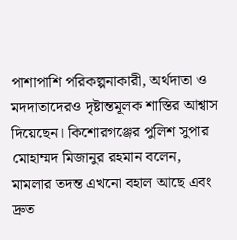পাশাপাশি পরিকল্পনাকারী, অর্থদাতা ও মদদাতাদেরও দৃষ্টান্তমূলক শাস্তির আশ্বাস দিয়েছেন। কিশোরগঞ্জের পুলিশ সুপার মোহাম্মদ মিজানুর রহমান বলেন, মামলার তদন্ত এখনো বহাল আছে এবং দ্রুত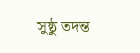সুষ্ঠু তদন্ত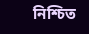নিশ্চিত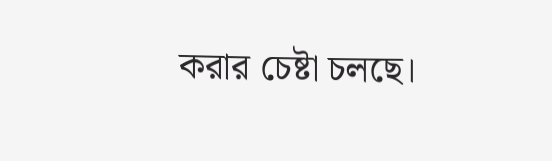করার চেষ্টা চলছে।